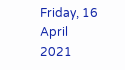Friday, 16 April 2021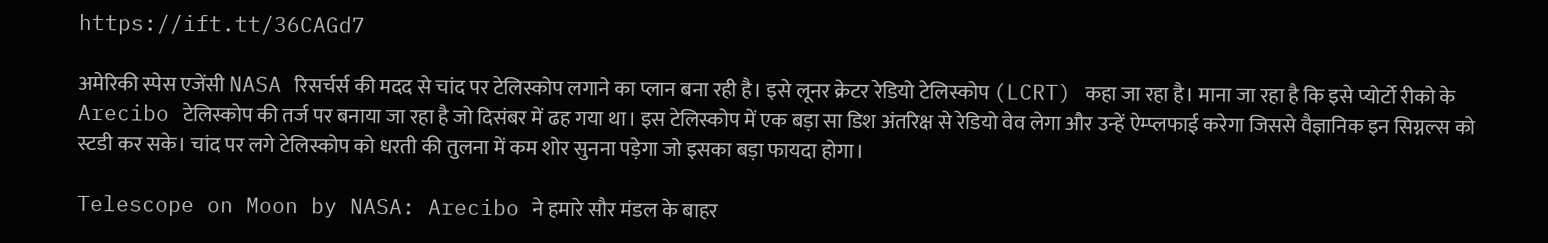https://ift.tt/36CAGd7

अमेरिकी स्पेस एजेंसी NASA रिसर्चर्स की मदद से चांद पर टेलिस्कोप लगाने का प्लान बना रही है। इसे लूनर क्रेटर रेडियो टेलिस्कोप (LCRT) कहा जा रहा है। माना जा रहा है कि इसे प्योर्टो रीको के Arecibo टेलिस्कोप की तर्ज पर बनाया जा रहा है जो दिसंबर में ढह गया था। इस टेलिस्कोप में एक बड़ा सा डिश अंतरिक्ष से रेडियो वेव लेगा और उन्हें ऐम्प्लफाई करेगा जिससे वैज्ञानिक इन सिग्नल्स को स्टडी कर सके। चांद पर लगे टेलिस्कोप को धरती की तुलना में कम शोर सुनना पड़ेगा जो इसका बड़ा फायदा होगा।

Telescope on Moon by NASA: Arecibo ने हमारे सौर मंडल के बाहर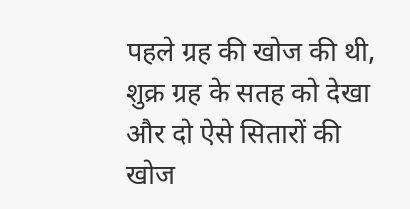पहले ग्रह की खोज की थी, शुक्र ग्रह के सतह को देखा और दो ऐसे सितारों की खोज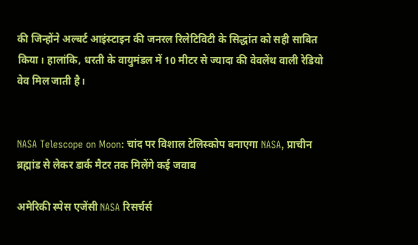की जिन्होंने अल्बर्ट आइंस्टाइन की जनरल रिलेटिविटी के सिद्धांत को सही साबित किया। हालांकि, धरती के वायुमंडल में 10 मीटर से ज्यादा की वेवलेंथ वाली रेडियो वेव मिल जाती है।


NASA Telescope on Moon: चांद पर विशाल टेलिस्कोप बनाएगा NASA, प्राचीन ब्रह्मांड से लेकर डार्क मैटर तक मिलेंगे कई जवाब

अमेरिकी स्पेस एजेंसी NASA रिसर्चर्स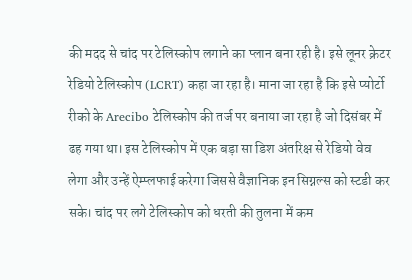की मदद से चांद पर टेलिस्कोप लगाने का प्लान बना रही है। इसे लूनर क्रेटर रेडियो टेलिस्कोप (LCRT) कहा जा रहा है। माना जा रहा है कि इसे प्योर्टो रीको के Arecibo टेलिस्कोप की तर्ज पर बनाया जा रहा है जो दिसंबर में ढह गया था। इस टेलिस्कोप में एक बड़ा सा डिश अंतरिक्ष से रेडियो वेव लेगा और उन्हें ऐम्प्लफाई करेगा जिससे वैज्ञानिक इन सिग्नल्स को स्टडी कर सके। चांद पर लगे टेलिस्कोप को धरती की तुलना में कम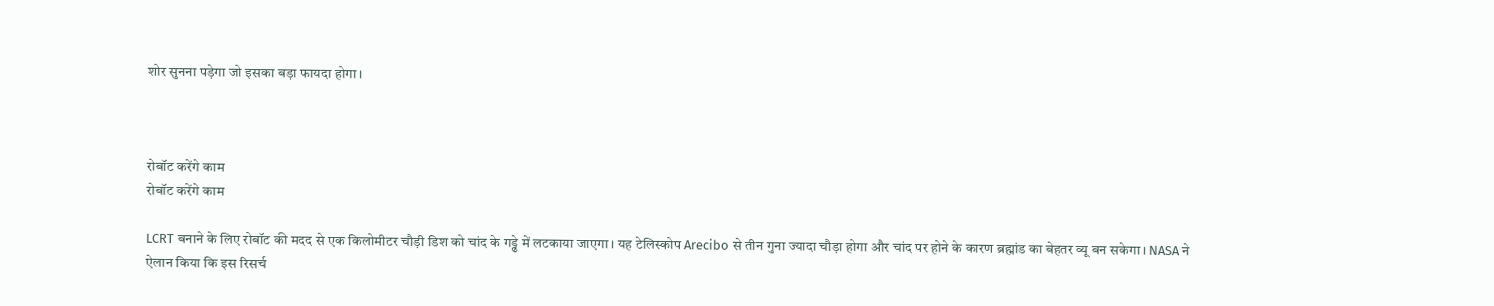शोर सुनना पड़ेगा जो इसका बड़ा फायदा होगा।



रोबॉट करेंगे काम
रोबॉट करेंगे काम

LCRT बनाने के लिए रोबॉट की मदद से एक किलोमीटर चौड़ी डिश को चांद के गड्ढे में लटकाया जाएगा। यह टेलिस्कोप Arecibo से तीन गुना ज्यादा चौड़ा होगा और चांद पर होने के कारण ब्रह्मांड का बेहतर व्यू बन सकेगा। NASA ने ऐलान किया कि इस रिसर्च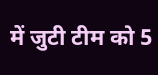में जुटी टीम को 5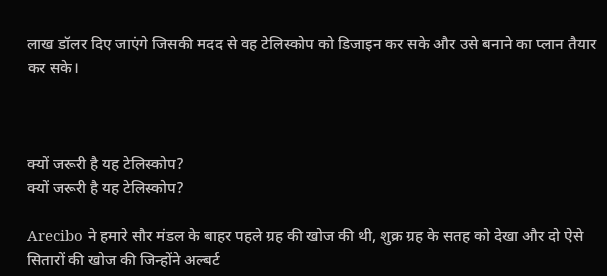लाख डॉलर दिए जाएंगे जिसकी मदद से वह टेलिस्कोप को डिजाइन कर सके और उसे बनाने का प्लान तैयार कर सके।



क्यों जरूरी है यह टेलिस्कोप?
क्यों जरूरी है यह टेलिस्कोप?

Arecibo ने हमारे सौर मंडल के बाहर पहले ग्रह की खोज की थी, शुक्र ग्रह के सतह को देखा और दो ऐसे सितारों की खोज की जिन्होंने अल्बर्ट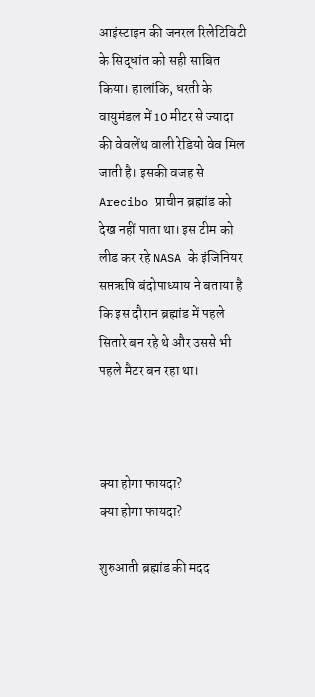आइंस्टाइन की जनरल रिलेटिविटी के सिद्धांत को सही साबित किया। हालांकि, धरती के वायुमंडल में 10 मीटर से ज्यादा की वेवलेंथ वाली रेडियो वेव मिल जाती है। इसकी वजह से Arecibo प्राचीन ब्रह्मांड को देख नहीं पाता था। इस टीम को लीड कर रहे NASA के इंजिनियर सप्तऋषि बंदोपाध्याय ने बताया है कि इस दौरान ब्रह्मांड में पहले सितारे बन रहे थे और उससे भी पहले मैटर बन रहा था।



क्या होगा फायदा?
क्या होगा फायदा?

शुरुआती ब्रह्मांड की मदद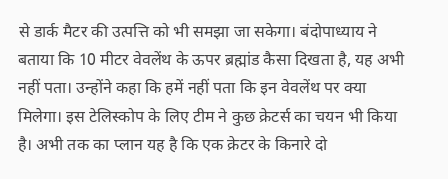से डार्क मैटर की उत्पत्ति को भी समझा जा सकेगा। बंदोपाध्याय ने बताया कि 10 मीटर वेवलेंथ के ऊपर ब्रह्मांड कैसा दिखता है, यह अभी नहीं पता। उन्होंने कहा कि हमें नहीं पता कि इन वेवलेंथ पर क्या मिलेगा। इस टेलिस्कोप के लिए टीम ने कुछ क्रेटर्स का चयन भी किया है। अभी तक का प्लान यह है कि एक क्रेटर के किनारे दो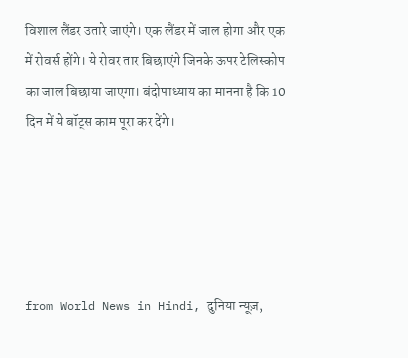विशाल लैंडर उतारे जाएंगे। एक लैंडर में जाल होगा और एक में रोवर्स होंगे। ये रोवर तार बिछाएंगे जिनके ऊपर टेलिस्कोप का जाल बिछाया जाएगा। बंदोपाध्याय का मानना है कि 10 दिन में ये बॉट्स काम पूरा कर देंगे।





from World News in Hindi, दुनिया न्यूज़,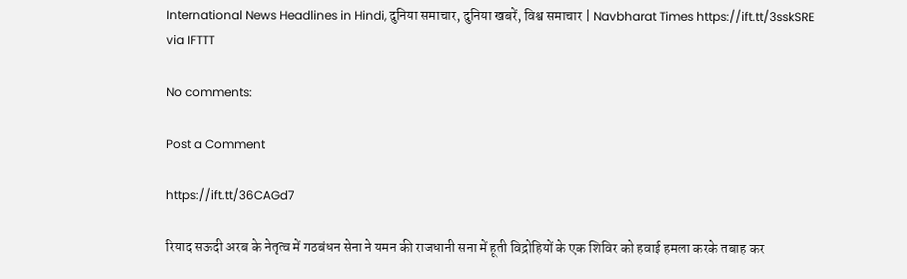International News Headlines in Hindi, दुनिया समाचार, दुनिया खबरें, विश्व समाचार | Navbharat Times https://ift.tt/3sskSRE
via IFTTT

No comments:

Post a Comment

https://ift.tt/36CAGd7

रियाद सऊदी अरब के नेतृत्‍व में गठबंधन सेना ने यमन की राजधानी सना में हूती विद्रोहियों के एक शिविर को हवाई हमला करके तबाह कर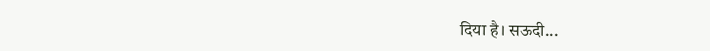दिया है। सऊदी...